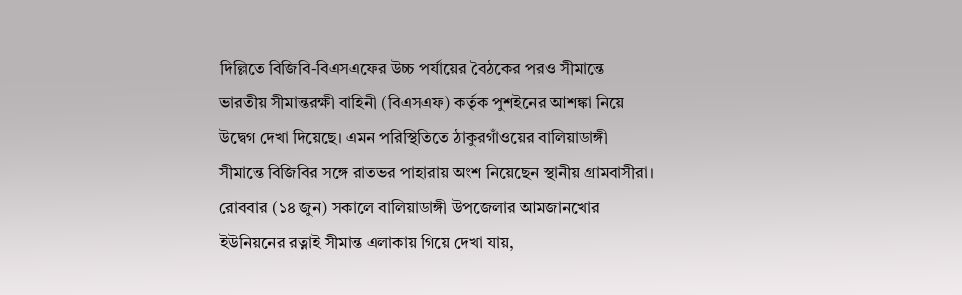দিল্লিতে বিজিবি-বিএসএফের উচ্চ পর্যায়ের বৈঠকের পরও সীমান্তে ভারতীয় সীমান্তরক্ষী বাহিনী (বিএসএফ) কর্তৃক পুশইনের আশঙ্কা নিয়ে উদ্বেগ দেখা দিয়েছে। এমন পরিস্থিতিতে ঠাকুরগাঁওয়ের বালিয়াডাঙ্গী সীমান্তে বিজিবির সঙ্গে রাতভর পাহারায় অংশ নিয়েছেন স্থানীয় গ্রামবাসীরা।
রোববার (১৪ জুন) সকালে বালিয়াডাঙ্গী উপজেলার আমজানখোর ইউনিয়নের রত্নাই সীমান্ত এলাকায় গিয়ে দেখা যায়,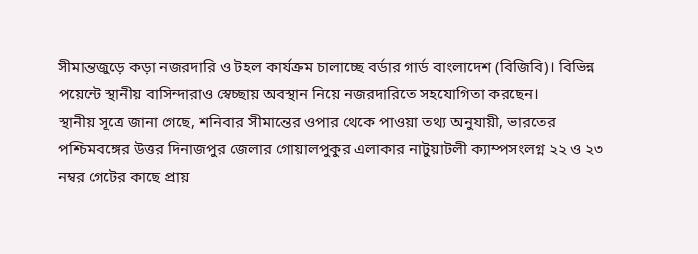সীমান্তজুড়ে কড়া নজরদারি ও টহল কার্যক্রম চালাচ্ছে বর্ডার গার্ড বাংলাদেশ (বিজিবি)। বিভিন্ন পয়েন্টে স্থানীয় বাসিন্দারাও স্বেচ্ছায় অবস্থান নিয়ে নজরদারিতে সহযোগিতা করছেন।
স্থানীয় সূত্রে জানা গেছে, শনিবার সীমান্তের ওপার থেকে পাওয়া তথ্য অনুযায়ী, ভারতের পশ্চিমবঙ্গের উত্তর দিনাজপুর জেলার গোয়ালপুকুর এলাকার নাটুয়াটলী ক্যাম্পসংলগ্ন ২২ ও ২৩ নম্বর গেটের কাছে প্রায়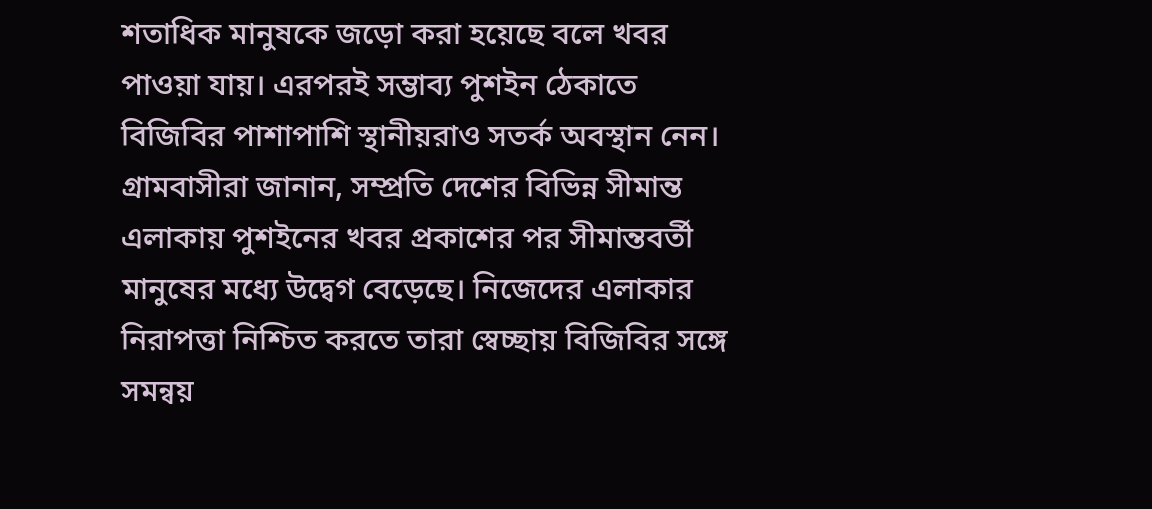শতাধিক মানুষকে জড়ো করা হয়েছে বলে খবর পাওয়া যায়। এরপরই সম্ভাব্য পুশইন ঠেকাতে বিজিবির পাশাপাশি স্থানীয়রাও সতর্ক অবস্থান নেন।
গ্রামবাসীরা জানান, সম্প্রতি দেশের বিভিন্ন সীমান্ত এলাকায় পুশইনের খবর প্রকাশের পর সীমান্তবর্তী মানুষের মধ্যে উদ্বেগ বেড়েছে। নিজেদের এলাকার নিরাপত্তা নিশ্চিত করতে তারা স্বেচ্ছায় বিজিবির সঙ্গে সমন্বয়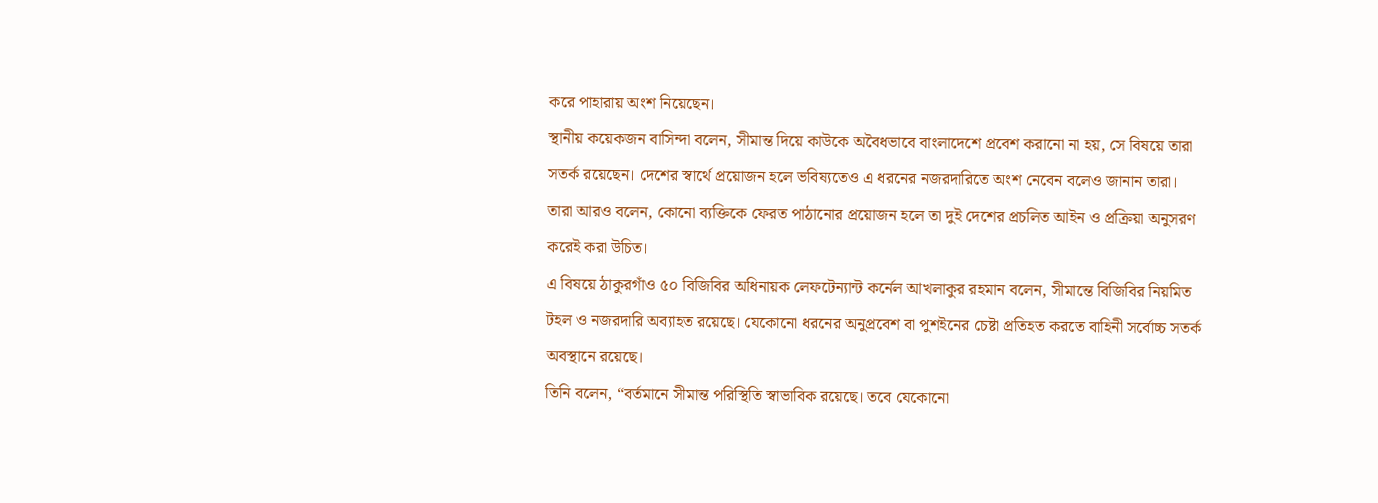করে পাহারায় অংশ নিয়েছেন।
স্থানীয় কয়েকজন বাসিন্দা বলেন, সীমান্ত দিয়ে কাউকে অবৈধভাবে বাংলাদেশে প্রবেশ করানো না হয়, সে বিষয়ে তারা সতর্ক রয়েছেন। দেশের স্বার্থে প্রয়োজন হলে ভবিষ্যতেও এ ধরনের নজরদারিতে অংশ নেবেন বলেও জানান তারা।
তারা আরও বলেন, কোনো ব্যক্তিকে ফেরত পাঠানোর প্রয়োজন হলে তা দুই দেশের প্রচলিত আইন ও প্রক্রিয়া অনুসরণ করেই করা উচিত।
এ বিষয়ে ঠাকুরগাঁও ৫০ বিজিবির অধিনায়ক লেফটেন্যান্ট কর্নেল আখলাকুর রহমান বলেন, সীমান্তে বিজিবির নিয়মিত টহল ও নজরদারি অব্যাহত রয়েছে। যেকোনো ধরনের অনুপ্রবেশ বা পুশইনের চেষ্টা প্রতিহত করতে বাহিনী সর্বোচ্চ সতর্ক অবস্থানে রয়েছে।
তিনি বলেন, “বর্তমানে সীমান্ত পরিস্থিতি স্বাভাবিক রয়েছে। তবে যেকোনো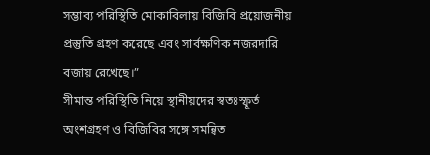সম্ভাব্য পরিস্থিতি মোকাবিলায় বিজিবি প্রয়োজনীয় প্রস্তুতি গ্রহণ করেছে এবং সার্বক্ষণিক নজরদারি বজায় রেখেছে।”
সীমান্ত পরিস্থিতি নিয়ে স্থানীয়দের স্বতঃস্ফূর্ত অংশগ্রহণ ও বিজিবির সঙ্গে সমন্বিত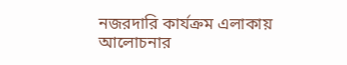নজরদারি কার্যক্রম এলাকায় আলোচনার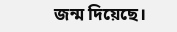জন্ম দিয়েছে।